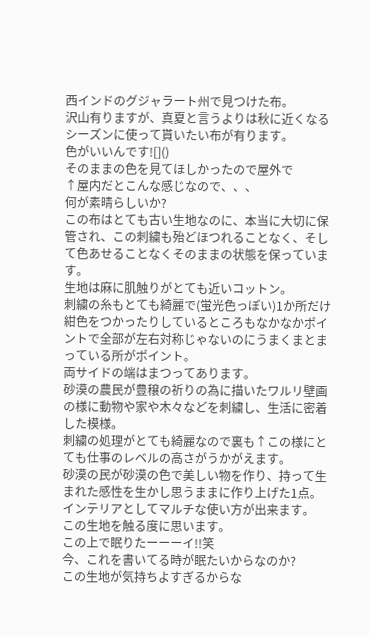西インドのグジャラート州で見つけた布。
沢山有りますが、真夏と言うよりは秋に近くなるシーズンに使って貰いたい布が有ります。
色がいいんです![]()
そのままの色を見てほしかったので屋外で
↑屋内だとこんな感じなので、、、
何が素晴らしいか?
この布はとても古い生地なのに、本当に大切に保管され、この刺繍も殆どほつれることなく、そして色あせることなくそのままの状態を保っています。
生地は麻に肌触りがとても近いコットン。
刺繍の糸もとても綺麗で(蛍光色っぽい)1か所だけ紺色をつかったりしているところもなかなかポイントで全部が左右対称じゃないのにうまくまとまっている所がポイント。
両サイドの端はまつってあります。
砂漠の農民が豊穣の祈りの為に描いたワルリ壁画の様に動物や家や木々などを刺繍し、生活に密着した模様。
刺繍の処理がとても綺麗なので裏も↑この様にとても仕事のレベルの高さがうかがえます。
砂漠の民が砂漠の色で美しい物を作り、持って生まれた感性を生かし思うままに作り上げた1点。
インテリアとしてマルチな使い方が出来ます。
この生地を触る度に思います。
この上で眠りたーーーイ!!笑
今、これを書いてる時が眠たいからなのか?
この生地が気持ちよすぎるからな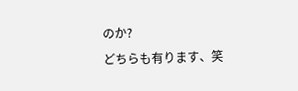のか?
どちらも有ります、笑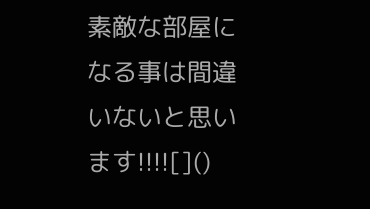素敵な部屋になる事は間違いないと思います!!!![]()